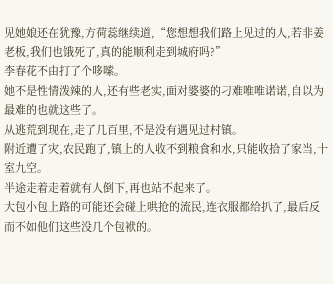见她娘还在犹豫,方荷蕊继续道,“您想想我们路上见过的人,若非姜老板,我们也饿死了,真的能顺利走到城府吗?”
李春花不由打了个哆嗦。
她不是性情泼辣的人,还有些老实,面对婆婆的刁难唯唯诺诺,自以为最难的也就这些了。
从逃荒到现在,走了几百里,不是没有遇见过村镇。
附近遭了灾,农民跑了,镇上的人收不到粮食和水,只能收拾了家当,十室九空。
半途走着走着就有人倒下,再也站不起来了。
大包小包上路的可能还会碰上哄抢的流民,连衣服都给扒了,最后反而不如他们这些没几个包袱的。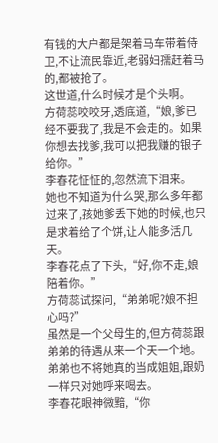有钱的大户都是架着马车带着侍卫,不让流民靠近,老弱妇孺赶着马的,都被抢了。
这世道,什么时候才是个头啊。
方荷蕊咬咬牙,透底道,“娘,爹已经不要我了,我是不会走的。如果你想去找爹,我可以把我赚的银子给你。”
李春花怔怔的,忽然流下泪来。
她也不知道为什么哭,那么多年都过来了,孩她爹丢下她的时候,也只是求着给了个饼,让人能多活几天。
李春花点了下头,“好,你不走,娘陪着你。”
方荷蕊试探问,“弟弟呢?娘不担心吗?”
虽然是一个父母生的,但方荷蕊跟弟弟的待遇从来一个天一个地。弟弟也不将她真的当成姐姐,跟奶一样只对她呼来喝去。
李春花眼神微黯,“你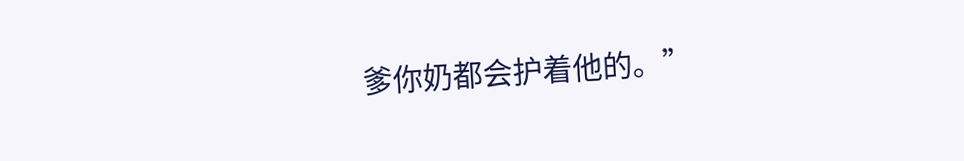爹你奶都会护着他的。”